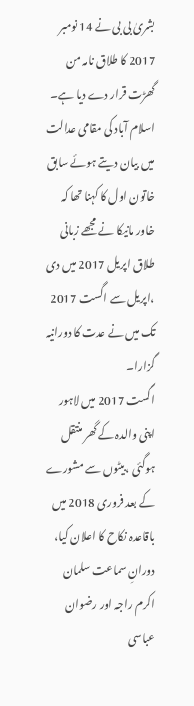بشریٰ بی بی نے 14 نومبر 2017 کا طلاق نامہ من گھڑت قرار دے دیا ہے۔
اسلام آباد کی مقامی عدالت میں بیان دیتے ہوئے سابق خاتون اول کا کہنا تھا کہ خاور مانیکا نے مجھے زبانی طلاق اپریل 2017 میں دی ،اپریل سے اگست 2017 تک میں نے عدت کا دورانیہ گزارا۔
اگست 2017 میں لاہور اپنی والدہ کے گھر منتقل ہوگئی ،بیٹوں سے مشورے کے بعد فروری 2018 میں باقاعدہ نکاح کا اعلان کیا، دورانِ سماعت سلمان اکرم راجہ اور رضوان عباسی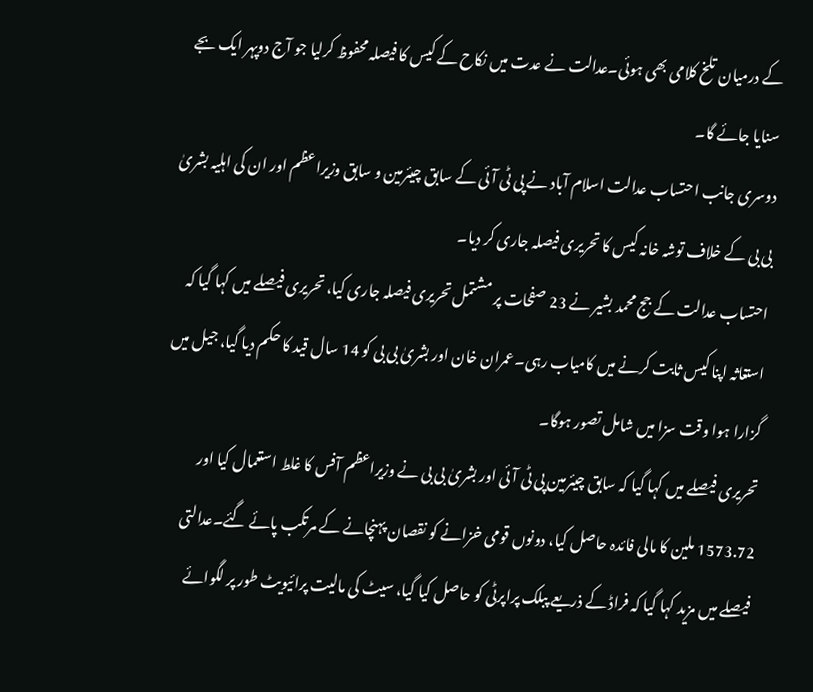کے درمیان تلخ کلامی بھی ہوئی۔عدالت نے عدت میں نکاح کے کیس کا فیصلہ محفوظ کرلیا جو آج دوپہر ایک بجے سنایا جائے گا۔
دوسری جانب احتساب عدالت اسلام آباد نے پی ٹی آئی کے سابق چیئرمین و سابق وزیراعظم اور ان کی اہلیہ بشریٰ بی بی کے خلاف توشہ خانہ کیس کا تحریری فیصلہ جاری کر دیا۔
احتساب عدالت کے جج محمد بشیر نے 23 صفحات پر مشتمل تحریری فیصلہ جاری کیا، تحریری فیصلے میں کہا گیا کہ استغاثہ اپنا کیس ثابت کرنے میں کامیاب رہی۔عمران خان اور بشریٰ بی بی کو 14 سال قید کا حکم دیا گیا، جیل میں گزارا ہوا وقت سزا میں شامل تصور ہوگا۔
تحریری فیصلے میں کہا گیا کہ سابق چیئرمین پی ٹی آئی اور بشریٰ بی بی نے وزیراعظم آفس کا غلط استعمال کیا اور 1573.72 ملین کا مالی فائدہ حاصل کیا، دونوں قومی خزانے کو نقصان پہنچانے کے مرتکب پائے گئے۔عدالتی فیصلے میں مزید کہا گیا کہ فراڈ کے ذریعے پبلک پراپرٹی کو حاصل کیا گیا، سیٹ کی مالیت پرائیویٹ طور پر لگوائے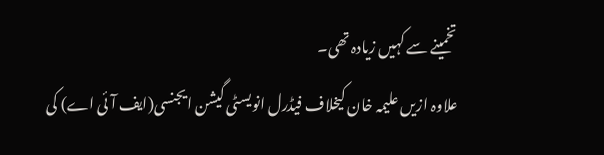تخمینے سے کہیں زیادہ تھی۔
علاوہ ازیں علیمہ خان کیخلاف فیڈرل انویسٹی گیشن ایجنسی(ایف آئی اے) کی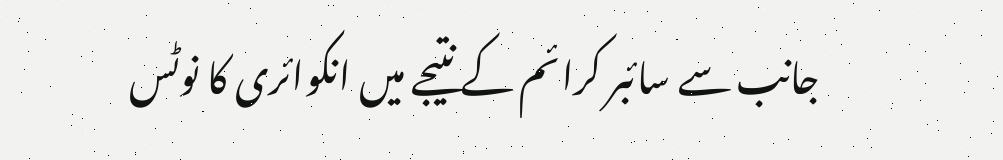جانب سے سائبر کرائم کے نتیجے میں انکوائری کا نوٹس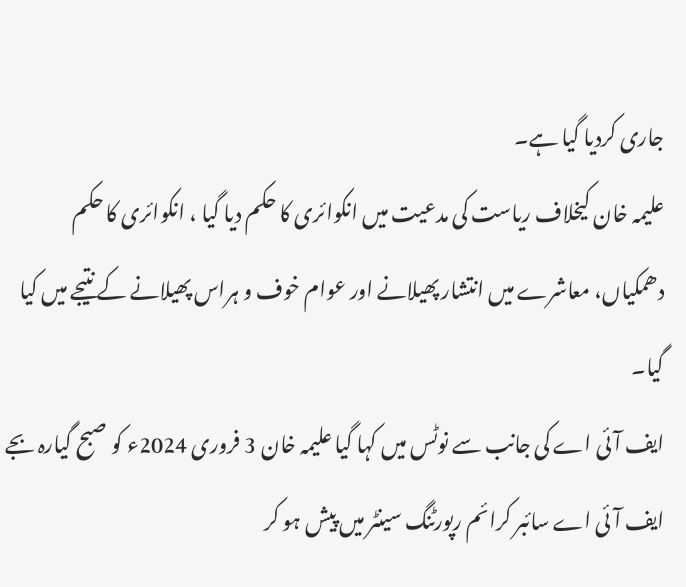جاری کردیا گیا ہے۔
علیمہ خان کیخلاف ریاست کی مدعیت میں انکوائری کا حکم دیا گیا ، انکوائری کا حکم دھمکیاں، معاشرے میں انتشار پھیلانے اور عوام خوف و ہراس پھیلانے کے نتیجے میں کیا گیا۔
ایف آئی اے کی جانب سے نوٹس میں کہا گیا علیمہ خان 3 فروری 2024ء کو صبح گیارہ بجے ایف آئی اے سائبر کرائم رپورٹنگ سینٹر میں پیش ہو کر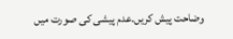وضاحت پیش کریں۔عدم پیشی کی صورت میں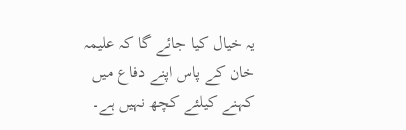یہ خیال کیا جائے گا کہ علیمہ خان کے پاس اپنے دفاع میں کہنے کیلئے کچھ نہیں ہے۔